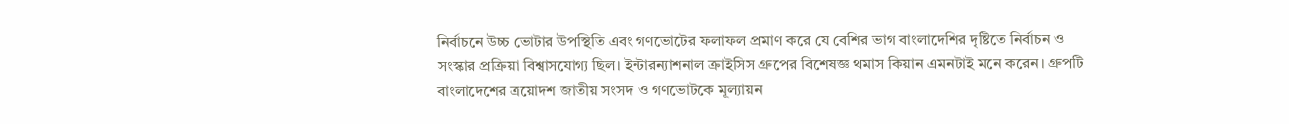নির্বাচনে উচ্চ ভোটার উপস্থিতি এবং গণভোটের ফলাফল প্রমাণ করে যে বেশির ভাগ বাংলাদেশির দৃষ্টিতে নির্বাচন ও সংস্কার প্রক্রিয়া বিশ্বাসযোগ্য ছিল। ইন্টারন্যাশনাল ক্রাইসিস গ্রুপের বিশেষজ্ঞ থমাস কিয়ান এমনটাই মনে করেন। গ্রুপটি বাংলাদেশের ত্রয়োদশ জাতীয় সংসদ ও গণভোটকে মূল্যায়ন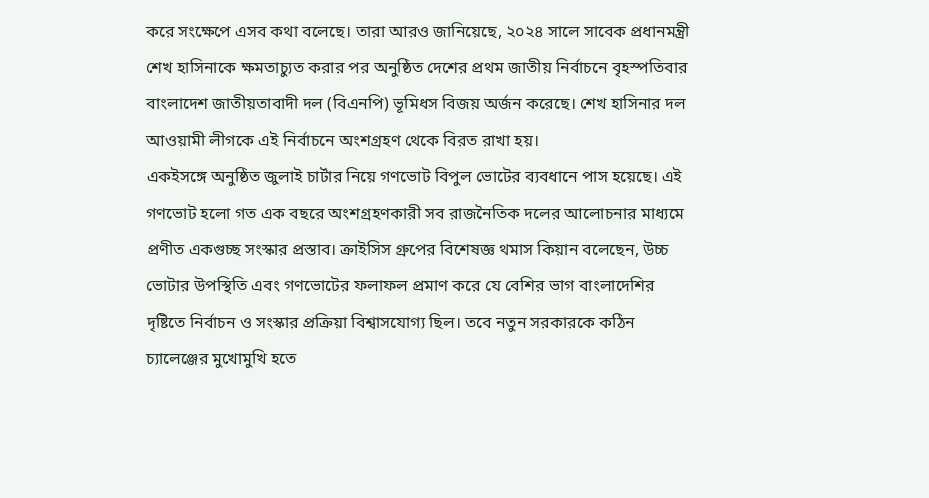করে সংক্ষেপে এসব কথা বলেছে। তারা আরও জানিয়েছে, ২০২৪ সালে সাবেক প্রধানমন্ত্রী শেখ হাসিনাকে ক্ষমতাচ্যুত করার পর অনুষ্ঠিত দেশের প্রথম জাতীয় নির্বাচনে বৃহস্পতিবার বাংলাদেশ জাতীয়তাবাদী দল (বিএনপি) ভূমিধস বিজয় অর্জন করেছে। শেখ হাসিনার দল আওয়ামী লীগকে এই নির্বাচনে অংশগ্রহণ থেকে বিরত রাখা হয়।
একইসঙ্গে অনুষ্ঠিত জুলাই চার্টার নিয়ে গণভোট বিপুল ভোটের ব্যবধানে পাস হয়েছে। এই গণভোট হলো গত এক বছরে অংশগ্রহণকারী সব রাজনৈতিক দলের আলোচনার মাধ্যমে প্রণীত একগুচ্ছ সংস্কার প্রস্তাব। ক্রাইসিস গ্রুপের বিশেষজ্ঞ থমাস কিয়ান বলেছেন, উচ্চ ভোটার উপস্থিতি এবং গণভোটের ফলাফল প্রমাণ করে যে বেশির ভাগ বাংলাদেশির দৃষ্টিতে নির্বাচন ও সংস্কার প্রক্রিয়া বিশ্বাসযোগ্য ছিল। তবে নতুন সরকারকে কঠিন চ্যালেঞ্জের মুখোমুখি হতে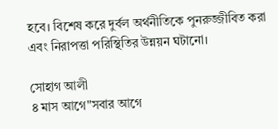হবে। বিশেষ করে দুর্বল অর্থনীতিকে পুনরুজ্জীবিত করা এবং নিরাপত্তা পরিস্থিতির উন্নয়ন ঘটানো।

সোহাগ আলী
৪ মাস আগে"সবার আগে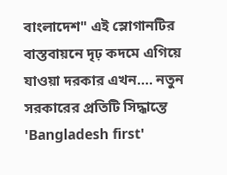বাংলাদেশ" এই স্লোগানটির বাস্তবায়নে দৃঢ় কদমে এগিয়ে যাওয়া দরকার এখন.... নতুন সরকারের প্রতিটি সিদ্ধান্তে 'Bangladesh first'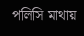পলিসি মাথায়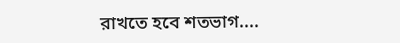রাখতে হবে শতভাগ....